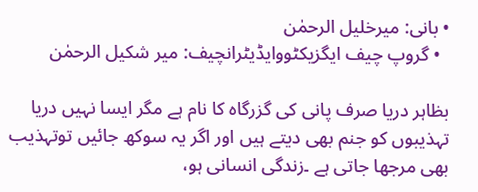• بانی: میرخلیل الرحمٰن
  • گروپ چیف ایگزیکٹووایڈیٹرانچیف: میر شکیل الرحمٰن

بظاہر دریا صرف پانی کی گزرگاہ کا نام ہے مگر ایسا نہیں دریا تہذیبوں کو جنم بھی دیتے ہیں اور اگر یہ سوکھ جائیں توتہذیب بھی مرجھا جاتی ہے ۔زندگی انسانی ہو،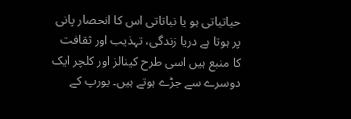حیاتیاتی ہو یا نباتاتی اس کا انحصار پانی پر ہوتا ہے دریا زندگی، تہذیب اور ثقافت کا منبع ہیں اسی طرح کینالز اور کلچر ایک دوسرے سے جڑے ہوتے ہیں۔ یورپ کے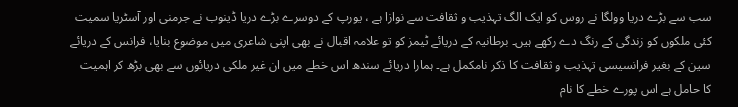سب سے بڑے دریا وولگا نے روس کو ایک الگ تہذیب و ثقافت سے نوازا ہے ، یورپ کے دوسرے بڑے دریا ڈینوب نے جرمنی اور آسٹریا سمیت کئی ملکوں کو زندگی کے رنگ دے رکھے ہیں۔ برطانیہ کے دریائے ٹیمز کو تو علامہ اقبال نے بھی اپنی شاعری میں موضوع بنایا، فرانس کے دریائے سین کے بغیر فرانسیسی تہذیب و ثقافت کا ذکر نامکمل ہے۔ ہمارا دریائے سندھ اس خطے میں ان غیر ملکی دریائوں سے بھی بڑھ کر اہمیت کا حامل ہے اس پورے خطے کا نام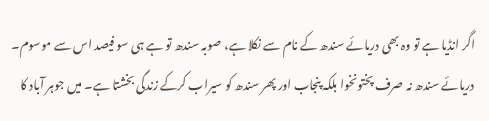اگر انڈیا ہے تو وہ بھی دریائے سندھ کے نام سے نکلا ہے، صوبہ سندھ تو ہے ہی سو فیصد اس سے موسوم۔ دریائے سندھ نہ صرف پختونخوا بلکہ پنجاب اور پھر سندھ کو سیراب کرکے زندگی بخشتا ہے۔ میں جوہر آباد کا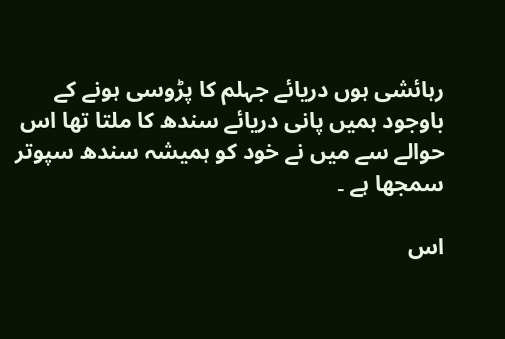رہائشی ہوں دریائے جہلم کا پڑوسی ہونے کے باوجود ہمیں پانی دریائے سندھ کا ملتا تھا اس حوالے سے میں نے خود کو ہمیشہ سندھ سپوتر سمجھا ہے ۔

اس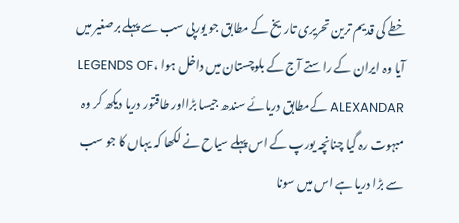خطے کی قدیم ترین تحریری تاریخ کے مطابق جو یورپی سب سے پہلے برصغیر میں آیا وہ ایران کے راستے آج کے بلوچستان میں داخل ہوا ،LEGENDS OF ALEXANDAR کےمطابق دریائے سندھ جیسا بڑااور طاقتور دریا دیکھ کر وہ مبہوت رہ گیا چنانچہ یورپ کے اس پہلے سیاح نے لکھا کہ یہاں کا جو سب سے بڑا دریا ہے اس میں سونا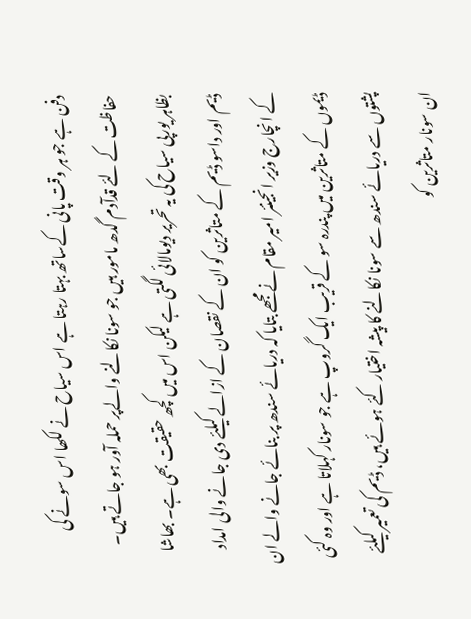دفن ہے جو ہر وقت پانی کےساتھ بہتا رہتا ہے اس سیاح نے لکھا اس سونے کی حفاظت کے لئے قدآدم گدھ مامور ہیں جو سونا نکالنے والےپر حملہ آور ہو جاتے ہیں۔ بظاہر یورپی سیاح کی یہ تحریر دیومالائی لگتی ہے لیکن اس میں کچھ حقیقت بھی ہے۔ بھاشا ڈیم اور داسو ڈیم کے متاثرین کو ان کے نقصان کے ازالے کیلئے دی جانے والی امداد کے انچارج وزیر انجینئر امیر مقام نےمجھے بتایا کہ دریائے سندھ پر بنائے جانے والے ان ڈیموں کے متاثرین میں پندرہ سو کے قریب ایک گروپ ہے جو سونار کہلاتا ہے اور وہ کئی پشتوں سے دریائے سندھ سے سونا نکالنے کا پیشہ اختیار کئے ہوئے ہیں، ڈیم کی تعمیر کیلئے ان سونار متاثرین کو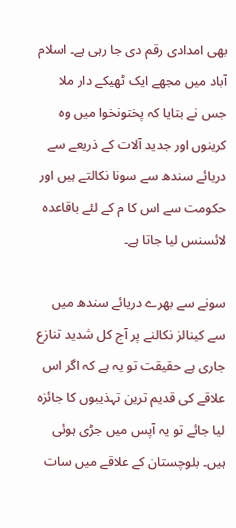بھی امدادی رقم دی جا رہی ہے۔ اسلام آباد میں مجھے ایک ٹھیکے دار ملا جس نے بتایا کہ پختونخوا میں وہ کرینوں اور جدید آلات کے ذریعے سے دریائے سندھ سے سونا نکالتے ہیں اور حکومت سے اس کا م کے لئے باقاعدہ لائسنس لیا جاتا ہے۔

سونے سے بھرے دریائے سندھ میں سے کینالز نکالنے پر آج کل شدید تنازع جاری ہے حقیقت تو یہ ہے کہ اگر اس علاقے کی قدیم ترین تہذیبوں کا جائزہ لیا جائے تو یہ آپس میں جڑی ہوئی ہیں۔ بلوچستان کے علاقے میں سات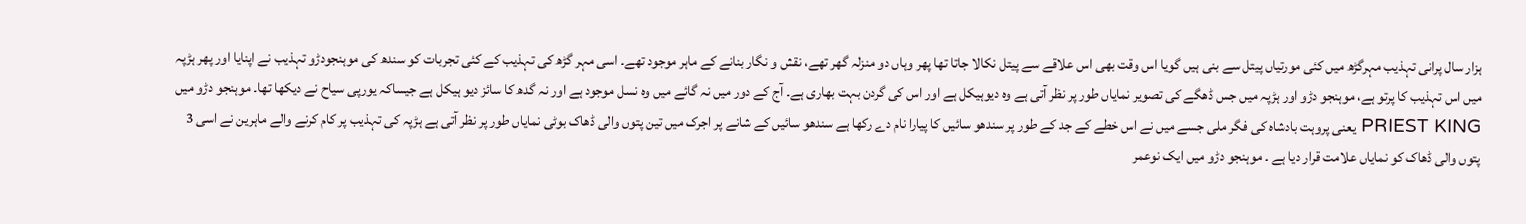ہزار سال پرانی تہذیب مہرگڑھ میں کئی مورتیاں پیتل سے بنی ہیں گویا اس وقت بھی اس علاقے سے پیتل نکالا جاتا تھا پھر وہاں دو منزلہ گھر تھے، نقش و نگار بنانے کے ماہر موجود تھے۔ اسی مہر گڑھ کی تہذیب کے کئی تجربات کو سندھ کی موہنجودڑو تہذیب نے اپنایا اور پھر ہڑپہ میں اس تہذیب کا پرتو ہے، موہنجو دڑو اور ہڑپہ میں جس ڈھگے کی تصویر نمایاں طور پر نظر آتی ہے وہ دیوہیکل ہے اور اس کی گردن بہت بھاری ہے۔ آج کے دور میں نہ گائے میں وہ نسل موجود ہے اور نہ گدھ کا سائز دیو ہیکل ہے جیساکہ یورپی سیاح نے دیکھا تھا۔ موہنجو دڑو میں PRIEST KING یعنی پروہت بادشاہ کی فگر ملی جسے میں نے اس خطے کے جد کے طور پر سندھو سائیں کا پیارا نام دے رکھا ہے سندھو سائیں کے شانے پر اجرک میں تین پتوں والی ڈھاک بوٹی نمایاں طور پر نظر آتی ہے ہڑپہ کی تہذیب پر کام کرنے والے ماہرین نے اسی 3 پتوں والی ڈھاک کو نمایاں علامت قرار دیا ہے ۔ موہنجو دڑو میں ایک نوعمر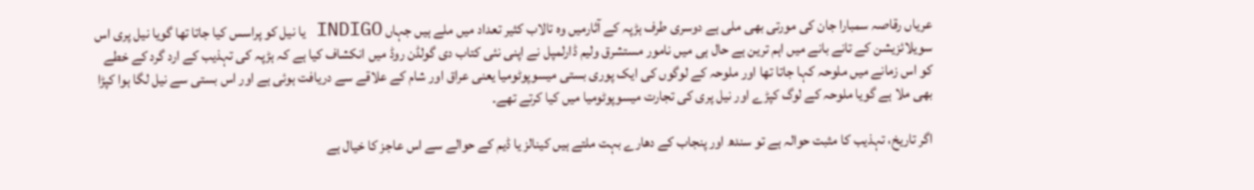عریاں رقاصہ سمبارا جان کی مورتی بھی ملی ہے دوسری طرف ہڑپہ کے آثارمیں وہ تالاب کثیر تعداد میں ملے ہیں جہاں INDIGO یا نیل کو پراسس کیا جاتا تھا گویا نیل پری اس سویلائزیشن کے تانے بانے میں اہم ترین ہے حال ہی میں نامور مستشرق ولیم ڈارلمپل نے اپنی نئی کتاب دی گولڈن روڈ میں انکشاف کیا ہے کہ ہڑپہ کی تہذیب کے ارد گرد کے خطے کو اس زمانے میں ملوحہ کہا جاتا تھا اور ملوحہ کے لوگوں کی ایک پوری بستی میسوپوٹومیا یعنی عراق اور شام کے علاقے سے دریافت ہوئی ہے اور اس بستی سے نیل لگا ہوا کپڑا بھی ملا ہے گویا ملوحہ کے لوگ کپڑے اور نیل پری کی تجارت میسوپوٹومیا میں کیا کرتے تھے۔

اگر تاریخ، تہذیب کا مثبت حوالہ ہے تو سندھ اور پنجاب کے دھارے بہت ملتے ہیں کینالز یا ڈیم کے حوالے سے اس عاجز کا خیال ہے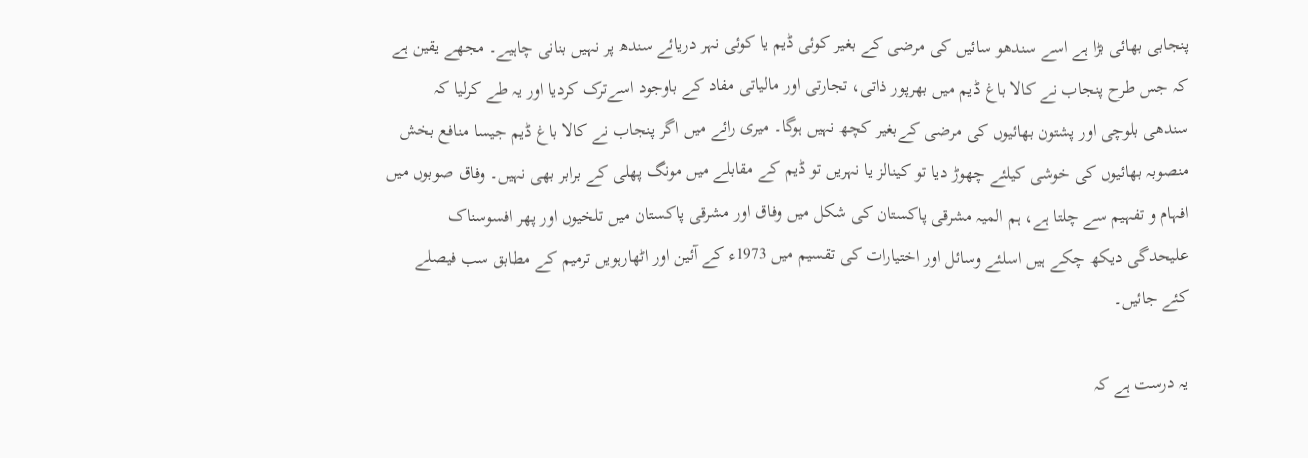پنجابی بھائی بڑا ہے اسے سندھو سائیں کی مرضی کے بغیر کوئی ڈیم یا کوئی نہر دریائے سندھ پر نہیں بنانی چاہیے۔ مجھے یقین ہے کہ جس طرح پنجاب نے کالا باغ ڈیم میں بھرپور ذاتی، تجارتی اور مالیاتی مفاد کے باوجود اسےترک کردیا اور یہ طے کرلیا کہ سندھی بلوچی اور پشتون بھائیوں کی مرضی کےبغیر کچھ نہیں ہوگا۔ میری رائے میں اگر پنجاب نے کالا باغ ڈیم جیسا منافع بخش منصوبہ بھائیوں کی خوشی کیلئے چھوڑ دیا تو کینالز یا نہریں تو ڈیم کے مقابلے میں مونگ پھلی کے برابر بھی نہیں۔ وفاق صوبوں میں افہام و تفہیم سے چلتا ہے، ہم المیہ مشرقی پاکستان کی شکل میں وفاق اور مشرقی پاکستان میں تلخیوں اور پھر افسوسناک علیحدگی دیکھ چکے ہیں اسلئے وسائل اور اختیارات کی تقسیم میں 1973ء کے آئین اور اٹھارہویں ترمیم کے مطابق سب فیصلے کئے جائیں۔

یہ درست ہے کہ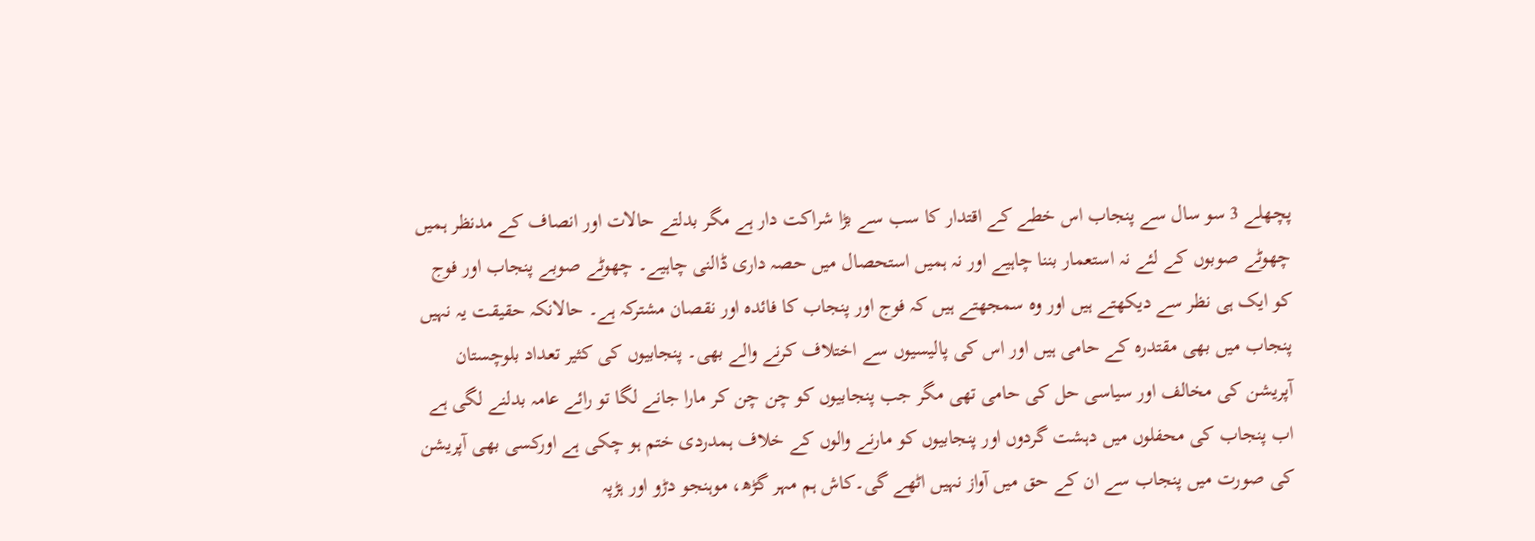پچھلے 3 سو سال سے پنجاب اس خطے کے اقتدار کا سب سے بڑا شراکت دار ہے مگر بدلتے حالات اور انصاف کے مدنظر ہمیں چھوٹے صوبوں کے لئے نہ استعمار بننا چاہیے اور نہ ہمیں استحصال میں حصہ داری ڈالنی چاہیے۔ چھوٹے صوبے پنجاب اور فوج کو ایک ہی نظر سے دیکھتے ہیں اور وہ سمجھتے ہیں کہ فوج اور پنجاب کا فائدہ اور نقصان مشترکہ ہے۔ حالانکہ حقیقت یہ نہیں پنجاب میں بھی مقتدرہ کے حامی ہیں اور اس کی پالیسیوں سے اختلاف کرنے والے بھی۔ پنجابیوں کی کثیر تعداد بلوچستان آپریشن کی مخالف اور سیاسی حل کی حامی تھی مگر جب پنجابیوں کو چن چن کر مارا جانے لگا تو رائے عامہ بدلنے لگی ہے اب پنجاب کی محفلوں میں دہشت گردوں اور پنجابیوں کو مارنے والوں کے خلاف ہمدردی ختم ہو چکی ہے اورکسی بھی آپریشن کی صورت میں پنجاب سے ان کے حق میں آواز نہیں اٹھے گی۔کاش ہم مہر گڑھ، موہنجو دڑو اور ہڑپہ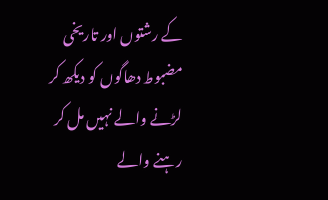کے رشتوں اور تاریخی مضبوط دھاگوں کو دیکھ کر لڑنے والے نہیں مل کر رہنے والے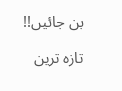بن جائیں!!

تازہ ترین